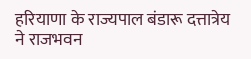हरियाणा के राज्यपाल बंडारू दत्तात्रेय ने राजभवन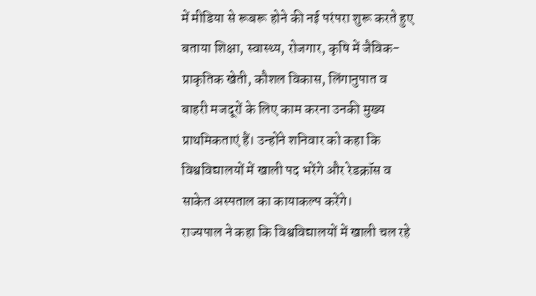में मीडिया से रूबरू होने की नई परंपरा शुरू करते हुए बताया शिक्षा, स्वास्थ्य, रोजगार, कृषि में जैविक-प्राकृतिक खेती, कौशल विकास, लिंगानुपात व बाहरी मजदूरों के लिए काम करना उनकी मुख्य प्राथमिकताएं हैं। उन्होंने शनिवार को कहा कि विश्वविद्यालयों में खाली पद भरेंगे और रेडक्रॉस व साकेत अस्पताल का कायाकल्प करेंगे।
राज्यपाल ने कहा कि विश्वविद्यालयों में खाली चल रहे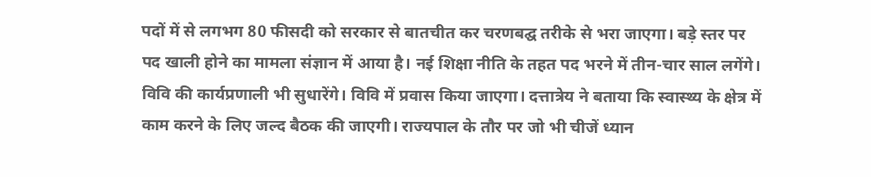पदों में से लगभग 80 फीसदी को सरकार से बातचीत कर चरणबद्घ तरीके से भरा जाएगा। बड़े स्तर पर पद खाली होने का मामला संज्ञान में आया है। नई शिक्षा नीति के तहत पद भरने में तीन-चार साल लगेंगे। विवि की कार्यप्रणाली भी सुधारेंगे। विवि में प्रवास किया जाएगा। दत्तात्रेय ने बताया कि स्वास्थ्य के क्षेत्र में काम करने के लिए जल्द बैठक की जाएगी। राज्यपाल के तौर पर जो भी चीजें ध्यान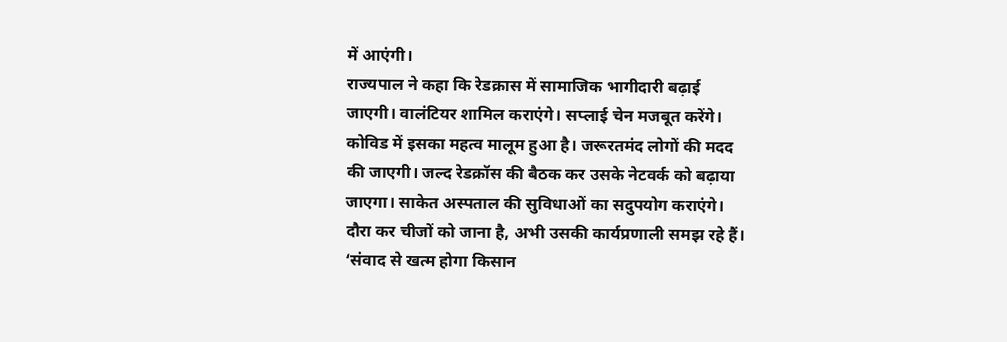में आएंगी।
राज्यपाल ने कहा कि रेडक्रास में सामाजिक भागीदारी बढ़ाई जाएगी। वालंटियर शामिल कराएंगे। सप्लाई चेन मजबूत करेंगे। कोविड में इसका महत्व मालूम हुआ है। जरूरतमंद लोगों की मदद की जाएगी। जल्द रेडक्रॉस की बैठक कर उसके नेटवर्क को बढ़ाया जाएगा। साकेत अस्पताल की सुविधाओं का सदुपयोग कराएंगे। दौरा कर चीजों को जाना है, अभी उसकी कार्यप्रणाली समझ रहे हैं।
‘संवाद से खत्म होगा किसान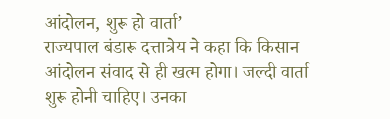आंदोलन, शुरू हो वार्ता’
राज्यपाल बंडारू दत्तात्रेय ने कहा कि किसान आंदोलन संवाद से ही खत्म होगा। जल्दी वार्ता शुरू होनी चाहिए। उनका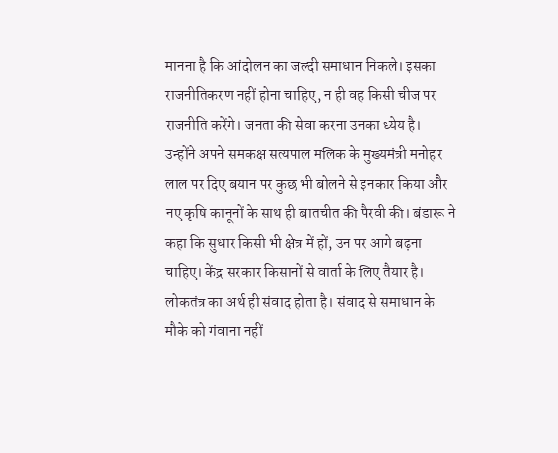मानना है कि आंदोलन का जल्दी समाधान निकले। इसका राजनीतिकरण नहीं होना चाहिए, न ही वह किसी चीज पर राजनीति करेंगे। जनता की सेवा करना उनका ध्येय है।
उन्होंने अपने समकक्ष सत्यपाल मलिक के मुख्यमंत्री मनोहर लाल पर दिए बयान पर कुछ भी बोलने से इनकार किया और नए कृषि कानूनों के साथ ही बातचीत की पैरवी की। बंडारू ने कहा कि सुधार किसी भी क्षेत्र में हों, उन पर आगे बढ़ना चाहिए। केंद्र सरकार किसानों से वार्ता के लिए तैयार है। लोकतंत्र का अर्थ ही संवाद होता है। संवाद से समाधान के मौके को गंवाना नहीं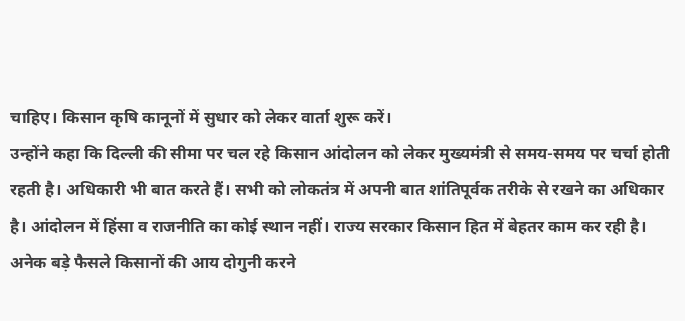चाहिए। किसान कृषि कानूनों में सुधार को लेकर वार्ता शुरू करें।
उन्होंने कहा कि दिल्ली की सीमा पर चल रहे किसान आंदोलन को लेकर मुख्यमंत्री से समय-समय पर चर्चा होती रहती है। अधिकारी भी बात करते हैं। सभी को लोकतंत्र में अपनी बात शांतिपूर्वक तरीके से रखने का अधिकार है। आंदोलन में हिंसा व राजनीति का कोई स्थान नहीं। राज्य सरकार किसान हित में बेहतर काम कर रही है। अनेक बड़े फैसले किसानों की आय दोगुनी करने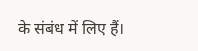के संबंध में लिए हैं।